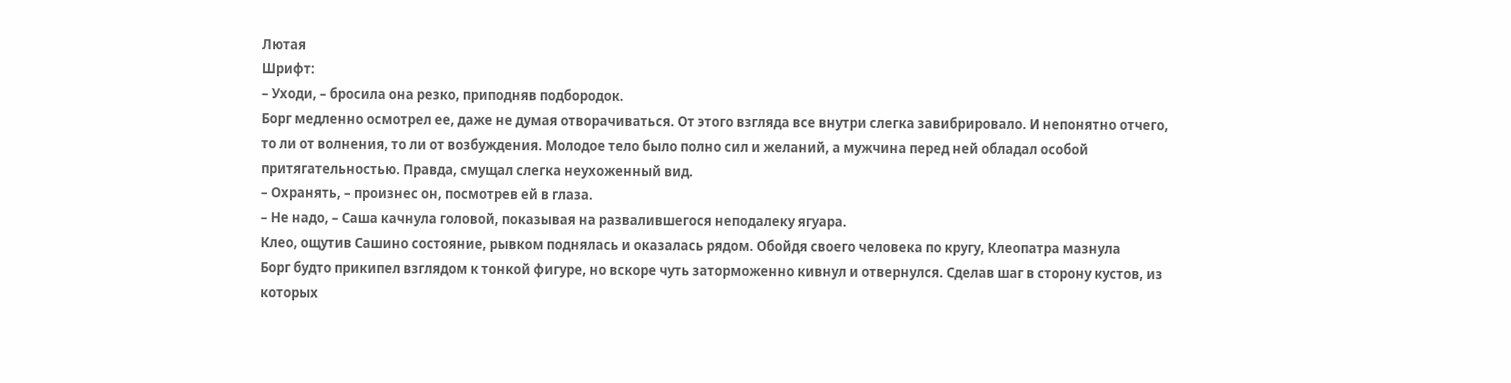Лютая
Шрифт:
– Уходи, – бросила она резко, приподняв подбородок.
Борг медленно осмотрел ее, даже не думая отворачиваться. От этого взгляда все внутри слегка завибрировало. И непонятно отчего, то ли от волнения, то ли от возбуждения. Молодое тело было полно сил и желаний, а мужчина перед ней обладал особой притягательностью. Правда, смущал слегка неухоженный вид.
– Охранять, – произнес он, посмотрев ей в глаза.
– Не надо, – Саша качнула головой, показывая на развалившегося неподалеку ягуара.
Клео, ощутив Сашино состояние, рывком поднялась и оказалась рядом. Обойдя своего человека по кругу, Клеопатра мазнула
Борг будто прикипел взглядом к тонкой фигуре, но вскоре чуть заторможенно кивнул и отвернулся. Сделав шаг в сторону кустов, из которых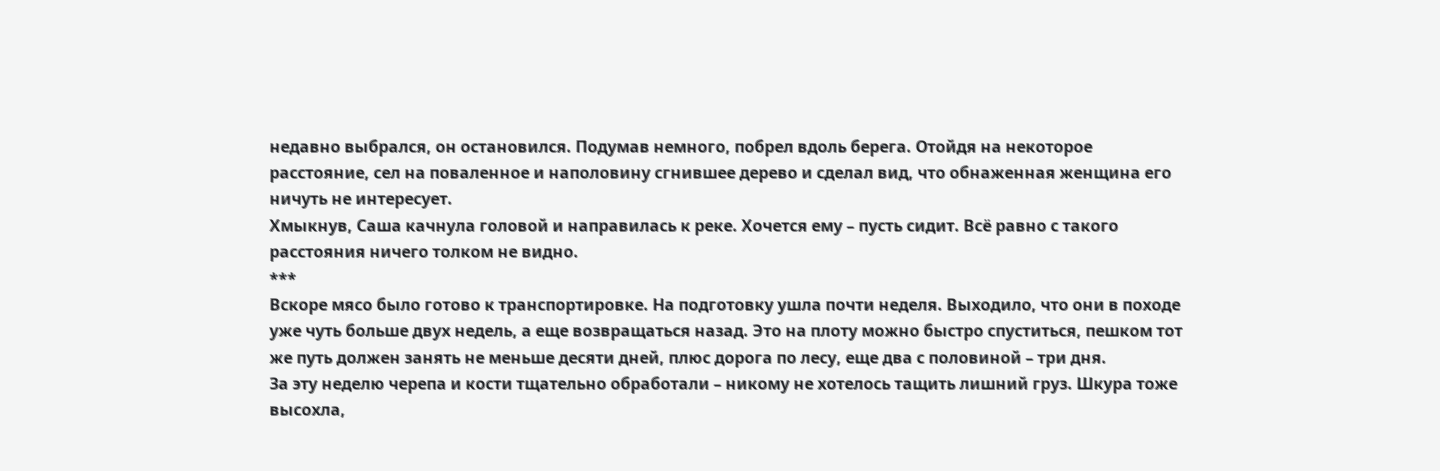недавно выбрался, он остановился. Подумав немного, побрел вдоль берега. Отойдя на некоторое расстояние, сел на поваленное и наполовину сгнившее дерево и сделал вид, что обнаженная женщина его ничуть не интересует.
Хмыкнув, Саша качнула головой и направилась к реке. Хочется ему – пусть сидит. Всё равно с такого расстояния ничего толком не видно.
***
Вскоре мясо было готово к транспортировке. На подготовку ушла почти неделя. Выходило, что они в походе уже чуть больше двух недель, а еще возвращаться назад. Это на плоту можно быстро спуститься, пешком тот же путь должен занять не меньше десяти дней, плюс дорога по лесу, еще два с половиной – три дня.
За эту неделю черепа и кости тщательно обработали – никому не хотелось тащить лишний груз. Шкура тоже высохла,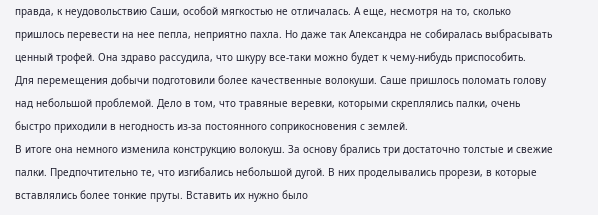правда, к неудовольствию Саши, особой мягкостью не отличалась. А еще, несмотря на то, сколько пришлось перевести на нее пепла, неприятно пахла. Но даже так Александра не собиралась выбрасывать ценный трофей. Она здраво рассудила, что шкуру все-таки можно будет к чему-нибудь приспособить.
Для перемещения добычи подготовили более качественные волокуши. Саше пришлось поломать голову над небольшой проблемой. Дело в том, что травяные веревки, которыми скреплялись палки, очень быстро приходили в негодность из-за постоянного соприкосновения с землей.
В итоге она немного изменила конструкцию волокуш. За основу брались три достаточно толстые и свежие палки. Предпочтительно те, что изгибались небольшой дугой. В них проделывались прорези, в которые вставлялись более тонкие пруты. Вставить их нужно было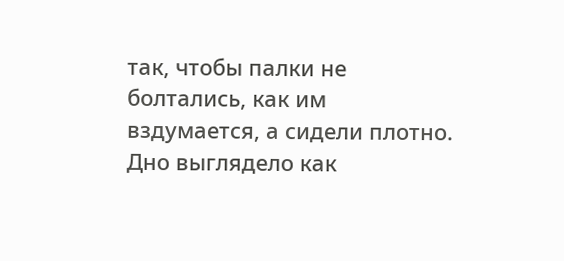так, чтобы палки не болтались, как им вздумается, а сидели плотно. Дно выглядело как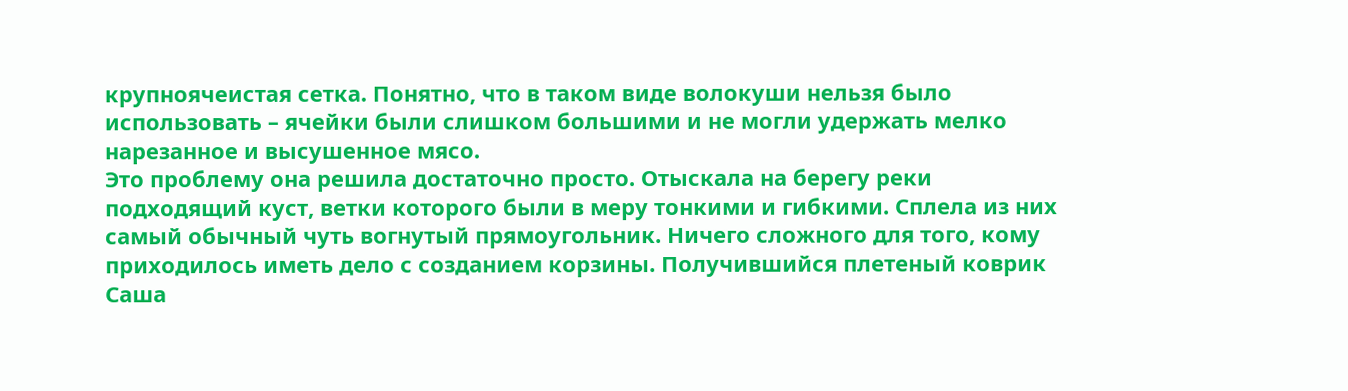крупноячеистая сетка. Понятно, что в таком виде волокуши нельзя было использовать – ячейки были слишком большими и не могли удержать мелко нарезанное и высушенное мясо.
Это проблему она решила достаточно просто. Отыскала на берегу реки подходящий куст, ветки которого были в меру тонкими и гибкими. Сплела из них самый обычный чуть вогнутый прямоугольник. Ничего сложного для того, кому приходилось иметь дело с созданием корзины. Получившийся плетеный коврик Саша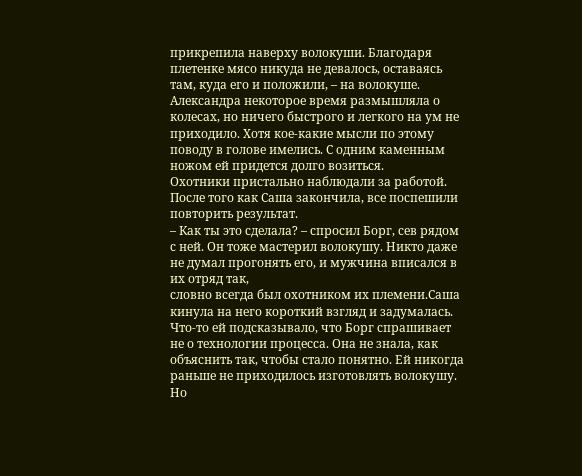прикрепила наверху волокуши. Благодаря плетенке мясо никуда не девалось, оставаясь там, куда его и положили, – на волокуше.
Александра некоторое время размышляла о колесах, но ничего быстрого и легкого на ум не приходило. Хотя кое-какие мысли по этому поводу в голове имелись. С одним каменным ножом ей придется долго возиться.
Охотники пристально наблюдали за работой. После того как Саша закончила, все поспешили повторить результат.
– Как ты это сделала? – спросил Борг, сев рядом с ней. Он тоже мастерил волокушу. Никто даже не думал прогонять его, и мужчина вписался в их отряд так,
словно всегда был охотником их племени.Саша кинула на него короткий взгляд и задумалась. Что-то ей подсказывало, что Борг спрашивает не о технологии процесса. Она не знала, как объяснить так, чтобы стало понятно. Ей никогда раньше не приходилось изготовлять волокушу. Но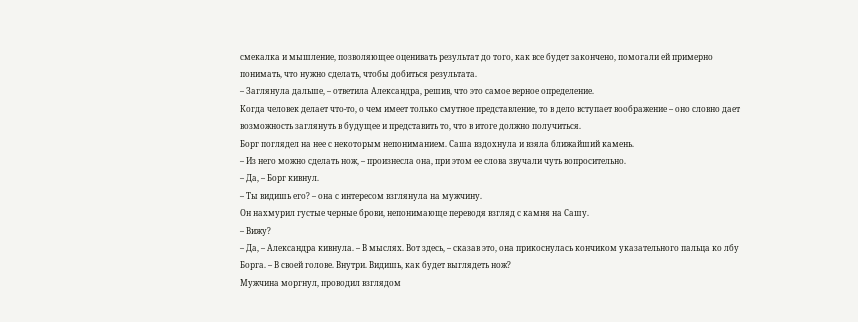смекалка и мышление, позволяющее оценивать результат до того, как все будет закончено, помогали ей примерно понимать, что нужно сделать, чтобы добиться результата.
– Заглянула дальше, – ответила Александра, решив, что это самое верное определение.
Когда человек делает что-то, о чем имеет только смутное представление, то в дело вступает воображение – оно словно дает возможность заглянуть в будущее и представить то, что в итоге должно получиться.
Борг поглядел на нее с некоторым непониманием. Саша вздохнула и взяла ближайший камень.
– Из него можно сделать нож, – произнесла она, при этом ее слова звучали чуть вопросительно.
– Да, – Борг кивнул.
– Ты видишь его? – она с интересом взглянула на мужчину.
Он нахмурил густые черные брови, непонимающе переводя взгляд с камня на Сашу.
– Вижу?
– Да, – Александра кивнула. – В мыслях. Вот здесь, – сказав это, она прикоснулась кончиком указательного пальца ко лбу Борга. – В своей голове. Внутри. Видишь, как будет выглядеть нож?
Мужчина моргнул, проводил взглядом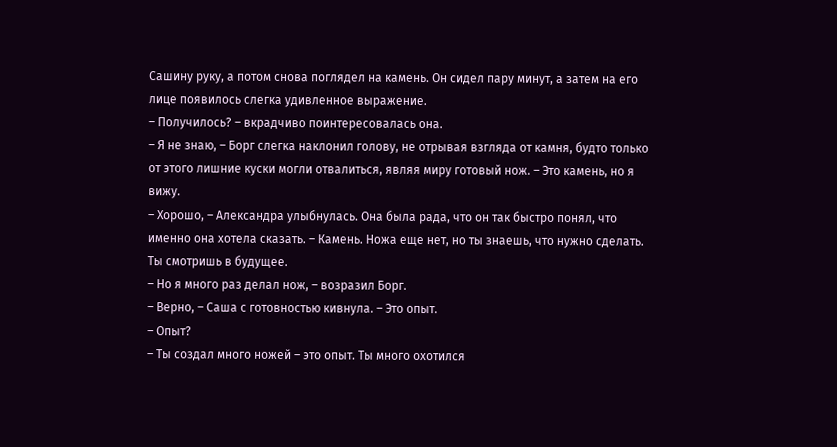Сашину руку, а потом снова поглядел на камень. Он сидел пару минут, а затем на его лице появилось слегка удивленное выражение.
– Получилось? – вкрадчиво поинтересовалась она.
– Я не знаю, – Борг слегка наклонил голову, не отрывая взгляда от камня, будто только от этого лишние куски могли отвалиться, являя миру готовый нож. – Это камень, но я вижу.
– Хорошо, – Александра улыбнулась. Она была рада, что он так быстро понял, что именно она хотела сказать. – Камень. Ножа еще нет, но ты знаешь, что нужно сделать. Ты смотришь в будущее.
– Но я много раз делал нож, – возразил Борг.
– Верно, – Саша с готовностью кивнула. – Это опыт.
– Опыт?
– Ты создал много ножей – это опыт. Ты много охотился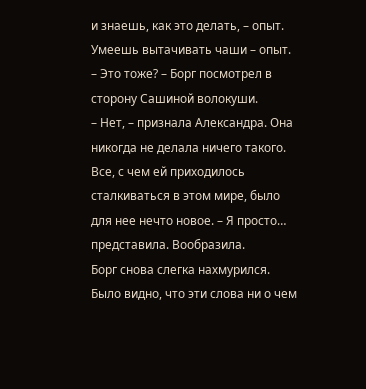и знаешь, как это делать, – опыт. Умеешь вытачивать чаши – опыт.
– Это тоже? – Борг посмотрел в сторону Сашиной волокуши.
– Нет, – признала Александра. Она никогда не делала ничего такого. Все, с чем ей приходилось сталкиваться в этом мире, было для нее нечто новое. – Я просто… представила. Вообразила.
Борг снова слегка нахмурился. Было видно, что эти слова ни о чем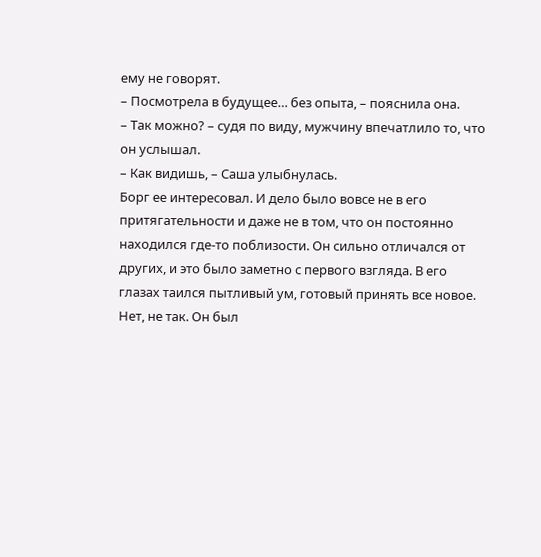ему не говорят.
– Посмотрела в будущее… без опыта, – пояснила она.
– Так можно? – судя по виду, мужчину впечатлило то, что он услышал.
– Как видишь, – Саша улыбнулась.
Борг ее интересовал. И дело было вовсе не в его притягательности и даже не в том, что он постоянно находился где-то поблизости. Он сильно отличался от других, и это было заметно с первого взгляда. В его глазах таился пытливый ум, готовый принять все новое. Нет, не так. Он был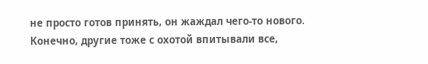не просто готов принять, он жаждал чего-то нового.
Конечно, другие тоже с охотой впитывали все,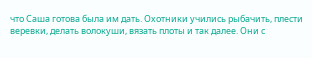что Саша готова была им дать. Охотники учились рыбачить, плести веревки, делать волокуши, вязать плоты и так далее. Они с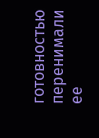готовностью перенимали ее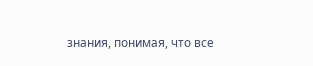знания, понимая, что все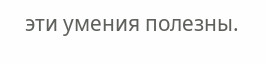эти умения полезны.